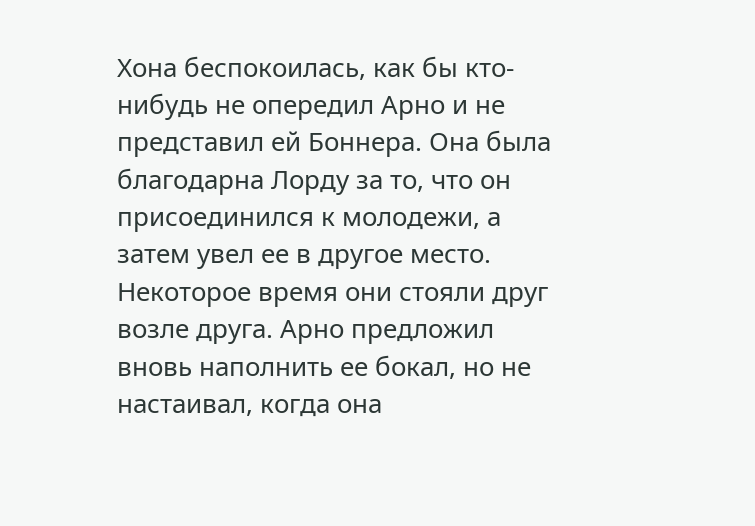Хона беспокоилась, как бы кто-нибудь не опередил Арно и не представил ей Боннера. Она была благодарна Лорду за то, что он присоединился к молодежи, а затем увел ее в другое место.
Некоторое время они стояли друг возле друга. Арно предложил вновь наполнить ее бокал, но не настаивал, когда она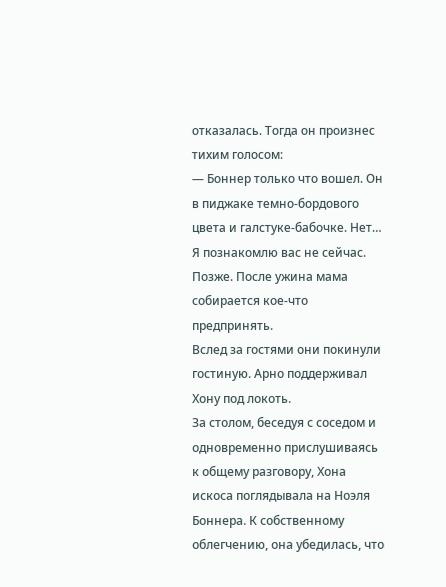отказалась. Тогда он произнес тихим голосом:
— Боннер только что вошел. Он в пиджаке темно-бордового цвета и галстуке-бабочке. Нет… Я познакомлю вас не сейчас. Позже. После ужина мама собирается кое-что предпринять.
Вслед за гостями они покинули гостиную. Арно поддерживал Хону под локоть.
За столом, беседуя с соседом и одновременно прислушиваясь к общему разговору, Хона искоса поглядывала на Ноэля Боннера. К собственному облегчению, она убедилась, что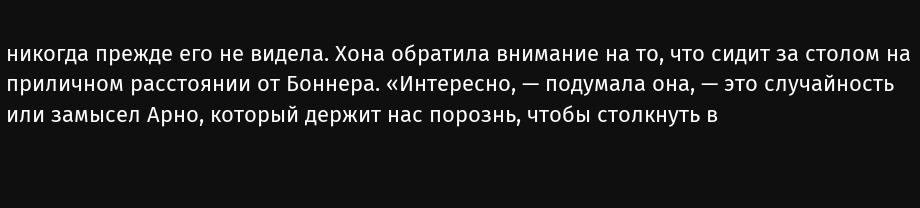никогда прежде его не видела. Хона обратила внимание на то, что сидит за столом на приличном расстоянии от Боннера. «Интересно, — подумала она, — это случайность или замысел Арно, который держит нас порознь, чтобы столкнуть в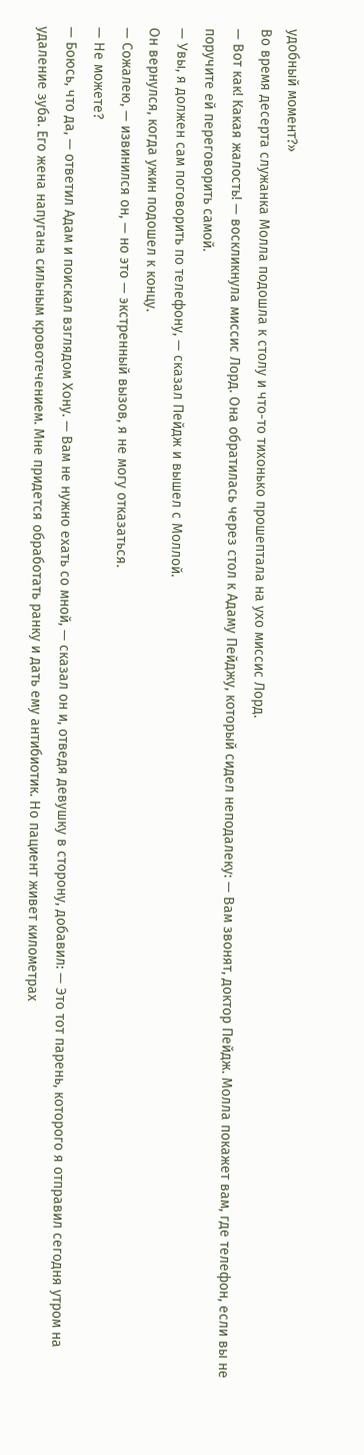удобный момент?»
Во время десерта служанка Молла подошла к столу и что-то тихонько прошептала на ухо миссис Лорд.
— Вот как! Какая жалость! — воскликнула миссис Лорд. Она обратилась через стол к Адаму Пейджу, который сидел неподалеку: — Вам звонят, доктор Пейдж. Молла покажет вам, где телефон, если вы не поручите ей переговорить самой.
— Увы, я должен сам поговорить по телефону, — сказал Пейдж и вышел с Моллой.
Он вернулся, когда ужин подошел к концу.
— Сожалею, — извинился он, — но это — экстренный вызов, я не могу отказаться.
— Не можете?
— Боюсь, что да, — ответил Адам и поискал взглядом Хону. — Вам не нужно ехать со мной, — сказал он и, отведя девушку в сторону, добавил: — Это тот парень, которого я отправил сегодня утром на удаление зуба. Его жена напугана сильным кровотечением. Мне придется обработать ранку и дать ему антибиотик. Но пациент живет километрах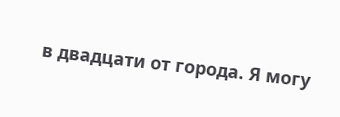в двадцати от города. Я могу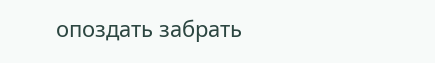опоздать забрать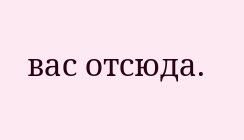вас отсюда.